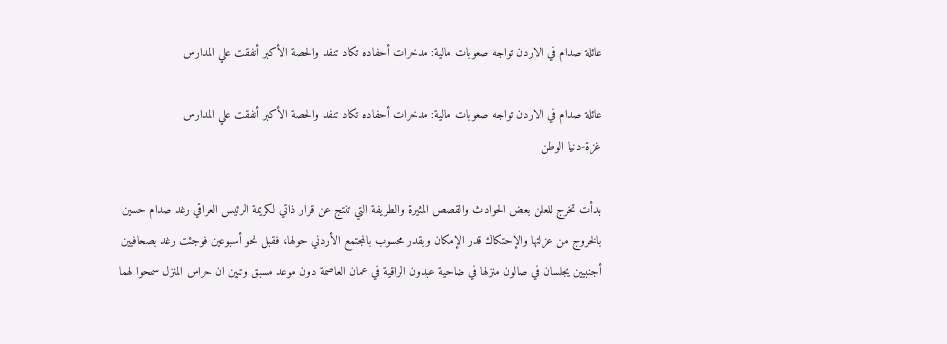عائلة صدام في الاردن تواجه صعوبات مالية: مدخرات أحفاده تكاد تنفد والحصة الأكبر أنفقت علي المدارس

عائلة صدام في الاردن تواجه صعوبات مالية: مدخرات أحفاده تكاد تنفد والحصة الأكبر أنفقت علي المدارس
غزة-دنيا الوطن

بدأت تخرج للعلن بعض الحوادث والقصص المثيرة والطريفة التي تنتج عن قرار ذاتي لكريمة الرئيس العراقي رغد صدام حسين بالخروج من عزلتها والإحتكاك قدر الإمكان وبقدر محسوب بالمجتمع الأردني حولها، فقبل نحو أسبوعين فوجئت رغد بصحافيين أجنبيين يجلسان في صالون منزلها في ضاحية عبدون الراقية في عمان العاصمة دون موعد مسبق وتبين ان حراس المنزل سمحوا لهما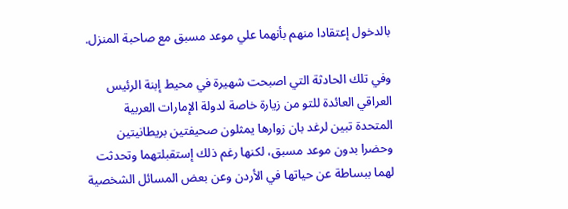بالدخول إعتقادا منهم بأنهما علي موعد مسبق مع صاحبة المنزل.

وفي تلك الحادثة التي اصبحت شهيرة في محيط إبنة الرئيس العراقي العائدة للتو من زيارة خاصة لدولة الإمارات العربية المتحدة تبين لرغد بان زوارها يمثلون صحيفتين بريطانيتين وحضرا بدون موعد مسبق، لكنها رغم ذلك إستقبلتهما وتحدثت لهما ببساطة عن حياتها في الأردن وعن بعض المسائل الشخصية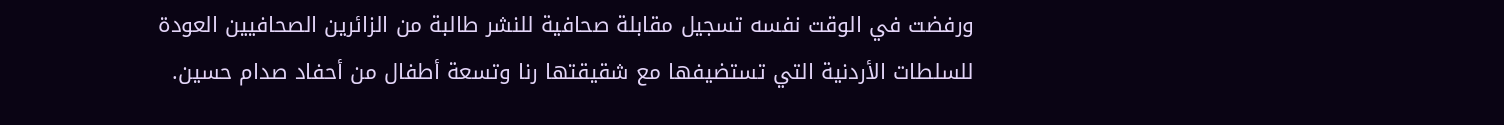ورفضت في الوقت نفسه تسجيل مقابلة صحافية للنشر طالبة من الزائرين الصحافيين العودة للسلطات الأردنية التي تستضيفها مع شقيقتها رنا وتسعة أطفال من أحفاد صدام حسين.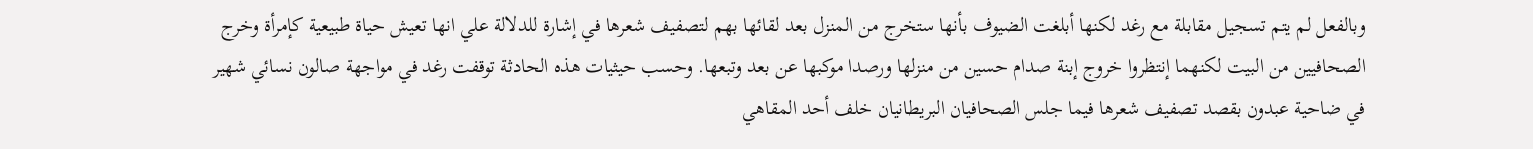وبالفعل لم يتم تسجيل مقابلة مع رغد لكنها أبلغت الضيوف بأنها ستخرج من المنزل بعد لقائها بهم لتصفيف شعرها في إشارة للدلالة علي انها تعيش حياة طبيعية كإمرأة وخرج الصحافيين من البيت لكنهما إنتظروا خروج إبنة صدام حسين من منزلها ورصدا موكبها عن بعد وتبعها. وحسب حيثيات هذه الحادثة توقفت رغد في مواجهة صالون نسائي شهير في ضاحية عبدون بقصد تصفيف شعرها فيما جلس الصحافيان البريطانيان خلف أحد المقاهي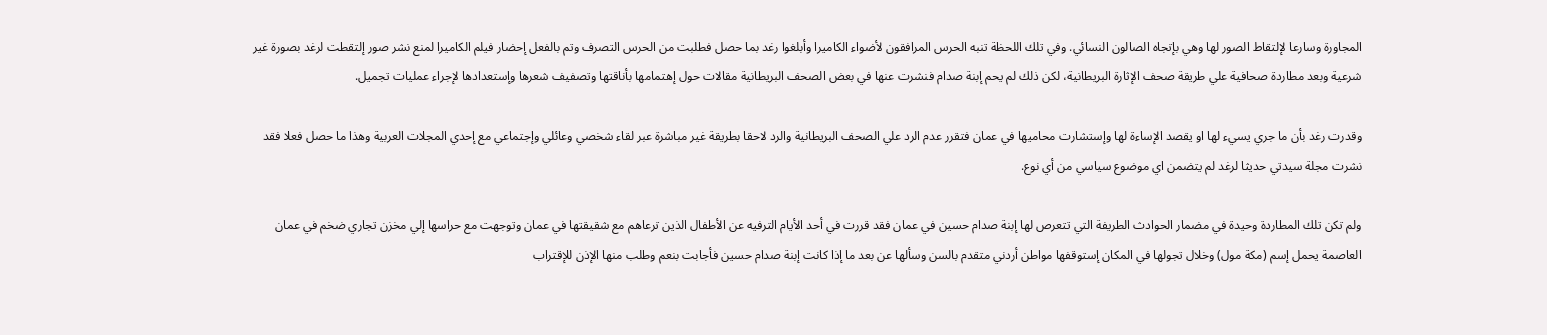المجاورة وسارعا لإلتقاط الصور لها وهي بإتجاه الصالون النسائي. وفي تلك اللحظة تنبه الحرس المرافقون لأضواء الكاميرا وأبلغوا رغد بما حصل فطلبت من الحرس التصرف وتم بالفعل إحضار فيلم الكاميرا لمنع نشر صور إلتقطت لرغد بصورة غير شرعية وبعد مطاردة صحافية علي طريقة صحف الإثارة البريطانية، لكن ذلك لم يحم إبنة صدام فنشرت عنها في بعض الصحف البريطانية مقالات حول إهتمامها بأناقتها وتصفيف شعرها وإستعدادها لإجراء عمليات تجميل.

وقدرت رغد بأن ما جري يسيء لها او يقصد الإساءة لها وإستشارت محاميها في عمان فتقرر عدم الرد علي الصحف البريطانية والرد لاحقا بطريقة غير مباشرة عبر لقاء شخصي وعائلي وإجتماعي مع إحدي المجلات العربية وهذا ما حصل فعلا فقد نشرت مجلة سيدتي حديثا لرغد لم يتضمن اي موضوع سياسي من أي نوع.

ولم تكن تلك المطاردة وحيدة في مضمار الحوادث الطريفة التي تتعرص لها إبنة صدام حسين في عمان فقد قررت في أحد الأيام الترفيه عن الأطفال الذين ترعاهم مع شقيقتها في عمان وتوجهت مع حراسها إلي مخزن تجاري ضخم في عمان العاصمة يحمل إسم (مكة مول) وخلال تجولها في المكان إستوقفها مواطن أردني متقدم بالسن وسألها عن بعد ما إذا كانت إبنة صدام حسين فأجابت بنعم وطلب منها الإذن للإقتراب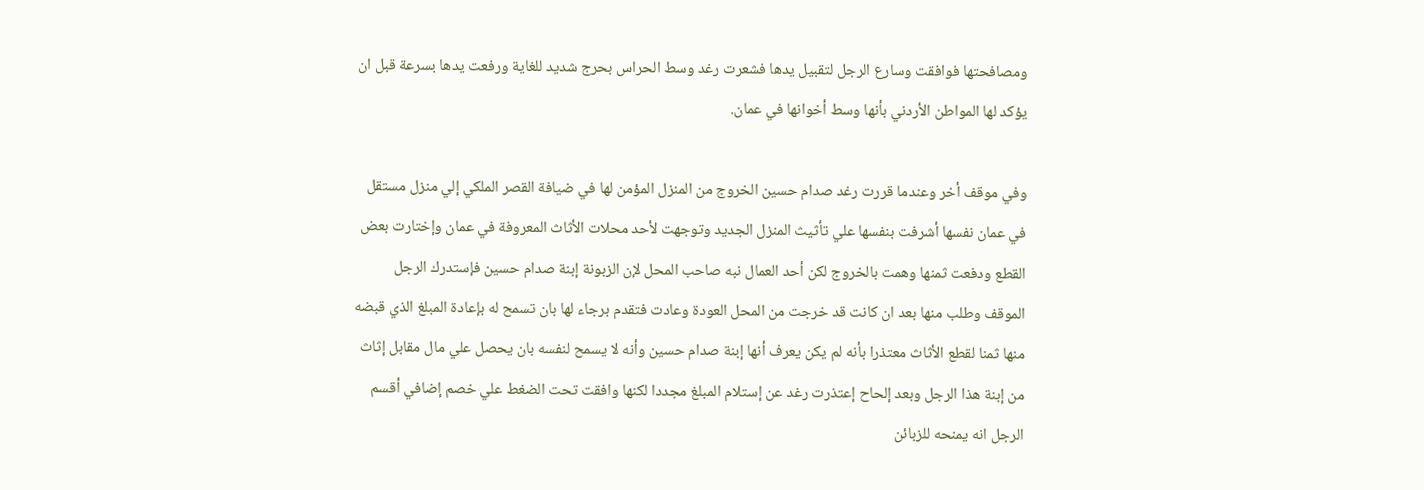ومصافحتها فوافقت وسارع الرجل لتقبيل يدها فشعرت رغد وسط الحراس بحرج شديد للغاية ورفعت يدها بسرعة قبل ان يؤكد لها المواطن الأردني بأنها وسط أخوانها في عمان.

وفي موقف أخر وعندما قررت رغد صدام حسين الخروج من المنزل المؤمن لها في ضيافة القصر الملكي إلي منزل مستقل في عمان نفسها أشرفت بنفسها علي تأثيث المنزل الجديد وتوجهت لأحد محلات الأثاث المعروفة في عمان وإختارت بعض القطع ودفعت ثمنها وهمت بالخروج لكن أحد العمال نبه صاحب المحل لإن الزبونة إبنة صدام حسين فإستدرك الرجل الموقف وطلب منها بعد ان كانت قد خرجت من المحل العودة وعادت فتقدم برجاء لها بان تسمح له بإعادة المبلغ الذي قبضه منها ثمنا لقطع الأثاث معتذرا بأنه لم يكن يعرف أنها إبنة صدام حسين وأنه لا يسمح لنفسه بان يحصل علي مال مقابل إثاث من إبنة هذا الرجل وبعد إلحاح إعتذرت رغد عن إستلام المبلغ مجددا لكنها وافقت تحت الضغط علي خصم إضافي أقسم الرجل انه يمنحه للزبائن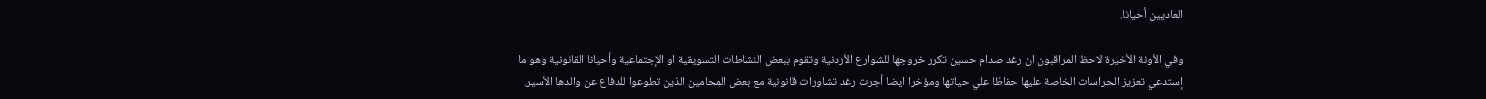العاديين أحيانا.

وفي الأونة الأخيرة لاحظ المراقبون ان رغد صدام حسين تكرر خروجها للشوارع الأردنية وتقوم ببعض النشاطات التسويقية او الإجتماعية وأحيانا القانونية وهو ما إستدعي تعزيز الحراسات الخاصة عليها حفاظا علي حياتها ومؤخرا ايضا أجرت رغد تشاورات قانونية مع بعض المحامين الذين تطوعوا للدفاع عن والدها الأسير.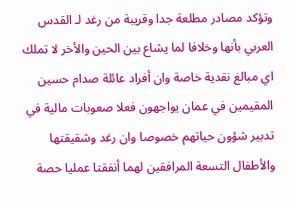وتؤكد مصادر مطلعة جدا وقريبة من رغد لـ القدس العربي بأنها وخلافا لما يشاع بين الحين والأخر لا تملك اي مبالغ نقدية خاصة وان أفراد عائلة صدام حسين المقيمين في عمان يواجهون فعلا صعوبات مالية في تدبير شؤون حياتهم خصوصا وان رغد وشقيقتها والأطفال التسعة المرافقين لهما أنفقتا عمليا حصة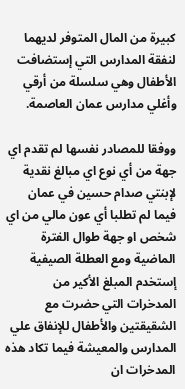كبيرة من المال المتوفر لديهما لنفقة المدارس التي إستضافت الأطفال وهي سلسلة من أرقي وأغلي مدارس عمان العاصمة.

ووفقا للمصادر نفسها لم تقدم اي جهة من أي نوع اي مبالغ نقدية لإبنتي صدام حسين في عمان فيما لم تطلبا أي عون مالي من اي شخص او جهة طوال الفترة الماضية ومع العطلة الصيفية إستخدم المبلغ الأكير من المدخرات التي حضرت مع الشقيقتين والأطفال للإنفاق علي المدارس والمعيشة فيما تكاد هذه المدخرات ان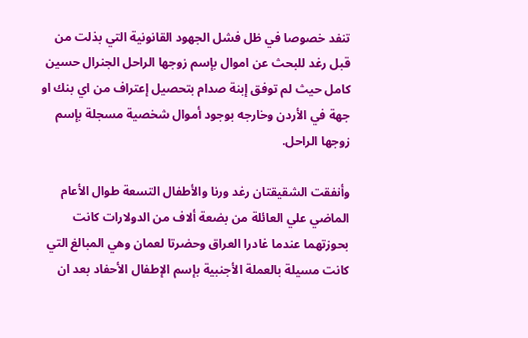تنفد خصوصا في ظل فشل الجهود القانونية التي بذلت من قبل رغد للبحث عن اموال بإسم زوجها الراحل الجنرال حسين كامل حيث لم توفق إبنة صدام بتحصيل إعتراف من اي بنك او جهة في الأردن وخارجه بوجود أموال شخصية مسجلة بإسم زوجها الراحل.

وأنفقت الشقيقتان رغد ورنا والأطفال التسعة طوال الأعام الماضي علي العائلة من بضعة ألاف من الدولارات كانت بحوزتهما عندما غادرا العراق وحضرتا لعمان وهي المبالغ التي كانت مسيلة بالعملة الأجنبية بإسم الإطفال الأحفاد بعد ان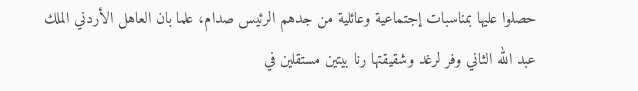حصلوا عليها بمناسبات إجتماعية وعائلية من جدهم الرئيس صدام، علما بان العاهل الأردني الملك عبد الله الثاني وفر لرغد وشقيقتها رنا بيتين مستقلين في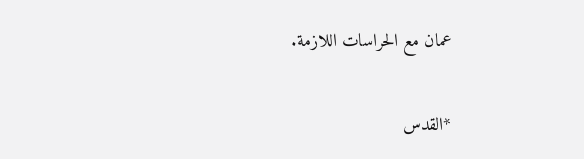عمان مع الحراسات اللازمة.

*القدس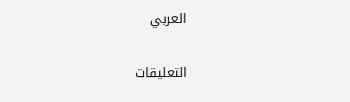العربي

التعليقات